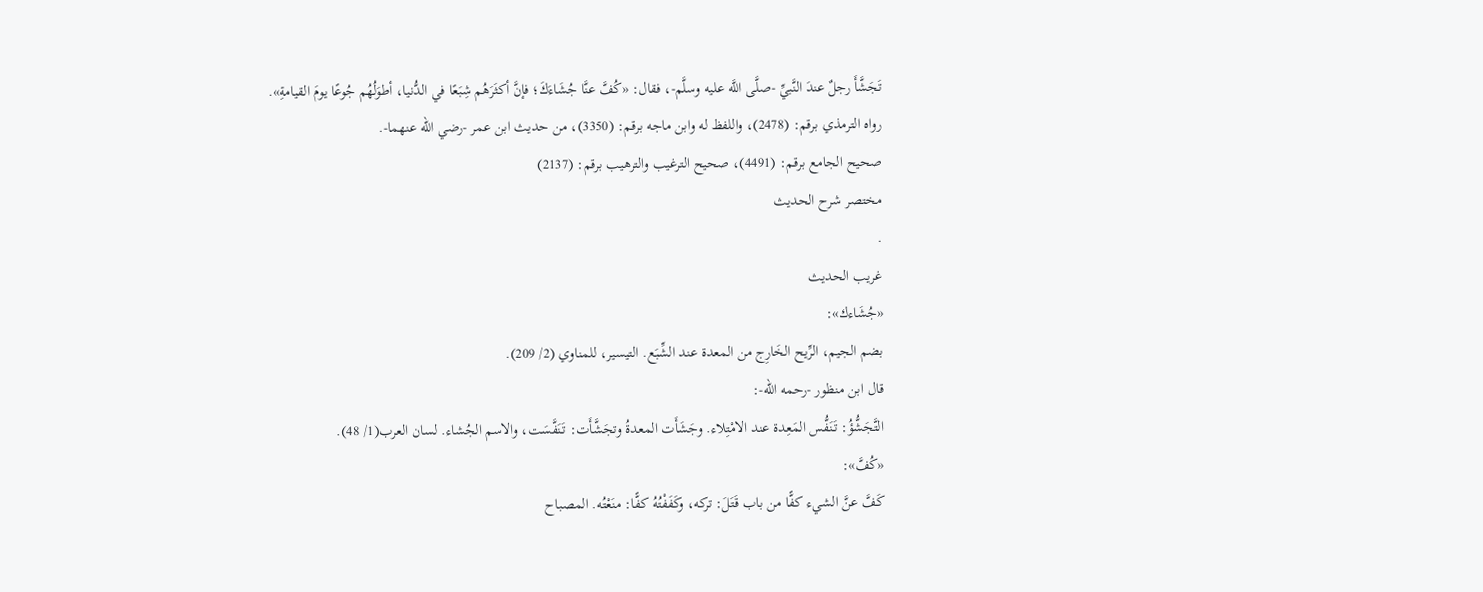تَجَشَّأَ رجلٌ عندَ النَّبيِّ -صلَّى اللَّه عليه وسلَّم-، فقال: «كُفَّ عنَّا جُشَاءَكَ؛ فإنَّ أكثَرَهُم شِبَعًا في الدُّنيا، أطوَلُهُم جُوعًا يومَ القيامةِ».
رواه الترمذي برقم: (2478)، واللفظ له وابن ماجه برقم: (3350)، من حديث ابن عمر -رضي الله عنهما-.
صحيح الجامع برقم: (4491)، صحيح الترغيب والترهيب برقم: (2137)
مختصر شرح الحديث
.
غريب الحديث
«جُشَاءك»:
بضم الجيم، الرِّيح الخَارِج من المعدة عند الشِّبَع. التيسير، للمناوي (2/ 209).
قال ابن منظور -رحمه الله-:
التَّجَشُّؤُ: تَنَفُّس المَعِدة عند الامْتِلاء. وجَشَأَت المعدةُ وتجَشَّأَت: تَنَفَّسَت، والاسم الجُشاء. لسان العرب(1/ 48).
«كُفَّ»:
كَفَّ عنَّ الشيء كفًّا من باب قَتَلَ: تركه، وكَفَفْتُهُ كفًّا: منَعْتُه. المصباح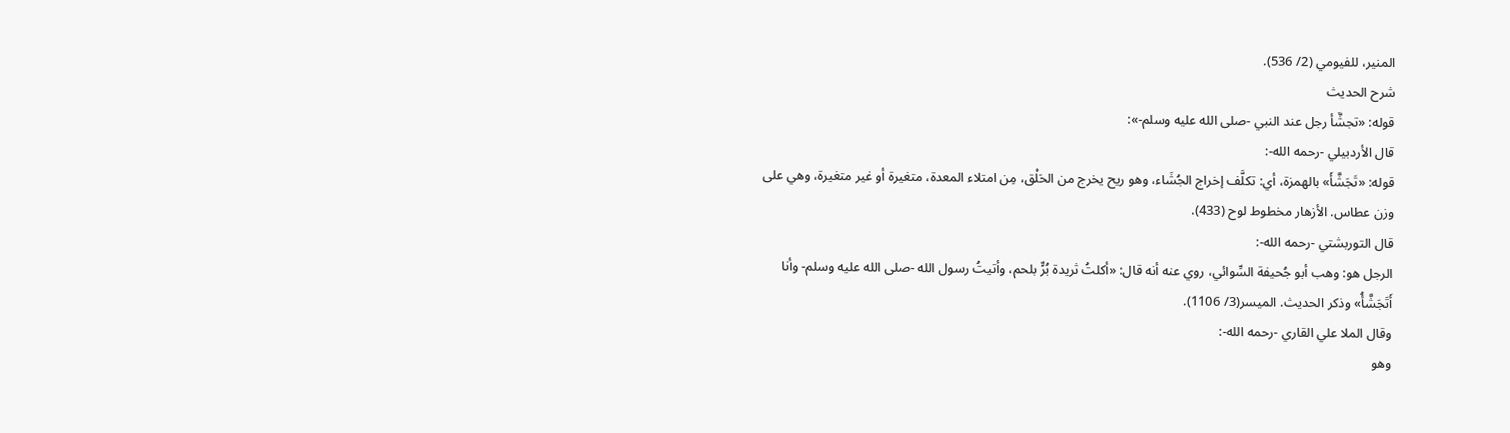المنير، للفيومي (2/ 536).
شرح الحديث
قوله: «تجشَّأ رجل عند النبي -صلى الله عليه وسلم-»:
قال الأردبيلي -رحمه الله-:
قوله: «تَجَشَّأَ» بالهمزة، أي: تكلَّف إخراج الجُشَاء، وهو ريح يخرج من الحَلْق، مِن امتلاء المعدة، متغيرة أو غير متغيرة، وهي على وزن عطاس. الأزهار مخطوط لوح (433).
قال التوربشتي -رحمه الله-:
الرجل هو: وهب أبو جُحيفة السِّوائي، روي عنه أنه قال: «أكلتُ ثريدة بُرٍّ بلحم، وأتيتُ رسول الله -صلى الله عليه وسلم- وأنا أَتَجَشَّأُ» وذكر الحديث. الميسر(3/ 1106).
وقال الملا علي القاري -رحمه الله-:
وهو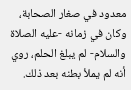معدود في صغار الصحابة، وكان في زمانه -عليه الصلاة والسلام- لم يبلغ الحلم، روي أنه لم يملأ بطنه بعد ذلك.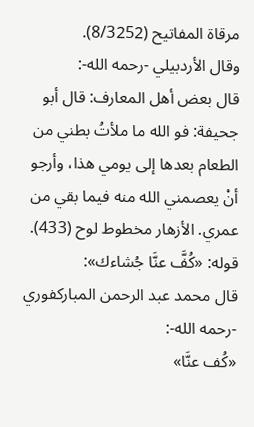مرقاة المفاتيح (8/3252).
وقال الأردبيلي -رحمه الله-:
قال بعض أهل المعارف: قال أبو جحيفة: فو الله ما ملأتُ بطني من الطعام بعدها إلى يومي هذا، وأرجو أنْ يعصمني الله منه فيما بقي من عمري. الأزهار مخطوط لوح (433).
قوله: «كُفَّ عنَّا جُشاءك»:
قال محمد عبد الرحمن المباركفوري -رحمه الله-:
«كُف عنَّا»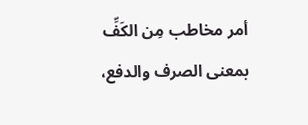أمر مخاطب مِن الكَفِّ بمعنى الصرف والدفع،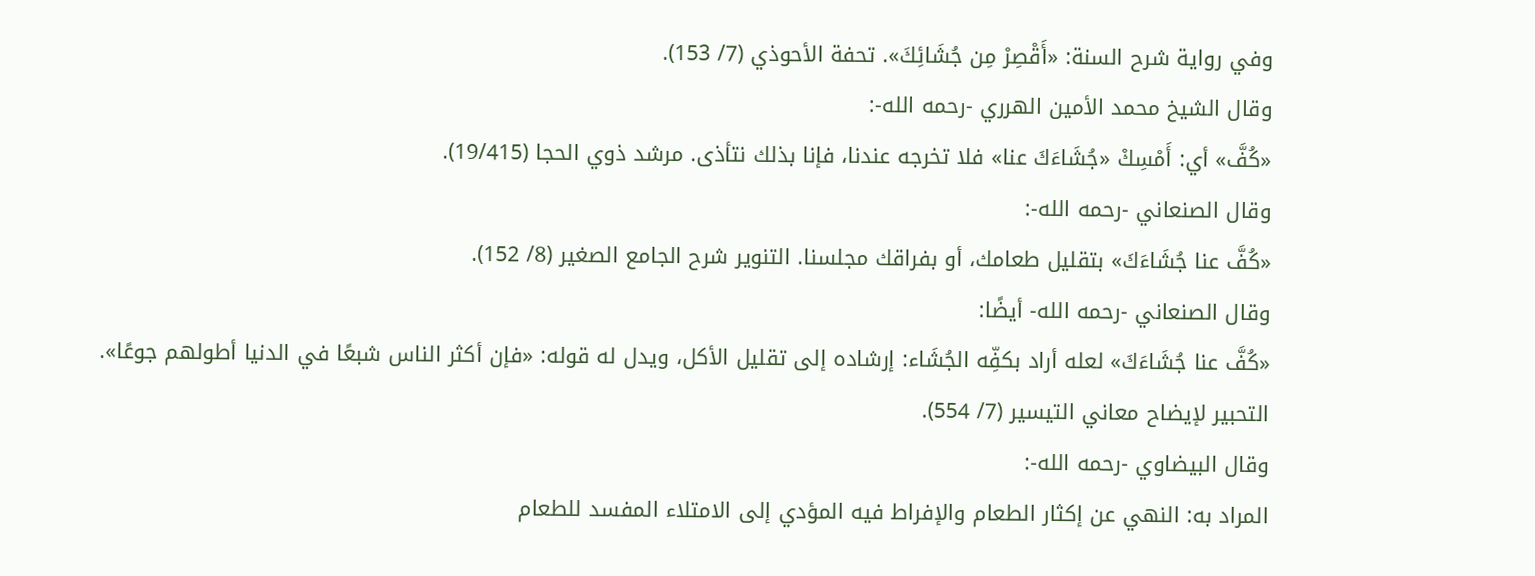وفي رواية شرح السنة: «أَقْصِرْ مِن جُشَائِكَ». تحفة الأحوذي (7/ 153).
وقال الشيخ محمد الأمين الهرري -رحمه الله-:
«كُفَّ» أي: أَمْسِكْ «جُشَاءَكَ عنا» فلا تخرجه عندنا، فإنا بذلك نتأذى. مرشد ذوي الحجا (19/415).
وقال الصنعاني -رحمه الله-:
«كُفَّ عنا جُشَاءَكَ» بتقليل طعامك، أو بفراقك مجلسنا. التنوير شرح الجامع الصغير (8/ 152).
وقال الصنعاني -رحمه الله- أيضًا:
«كُفَّ عنا جُشَاءَكَ» لعله أراد بكفِّه الجُشَاء: إرشاده إلى تقليل الأكل، ويدل له قوله: «فإن أكثر الناس شبعًا في الدنيا أطولهم جوعًا». التحبير لإيضاح معاني التيسير (7/ 554).
وقال البيضاوي -رحمه الله-:
المراد به: النهي عن إكثار الطعام والإفراط فيه المؤدي إلى الامتلاء المفسد للطعام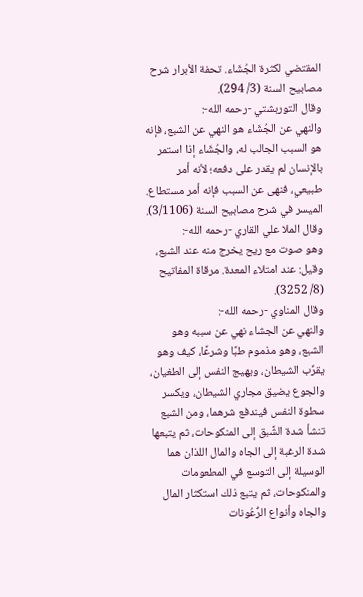المقتضي لكثرة الجُشَاء. تحفة الأبرار شرح مصابيح السنة (3/ 294).
وقال التوربشتي -رحمه الله-:
والنهي عن الجُشَاء هو النهي عن الشبع، فإنه هو السبب الجالب له، والجُشَاء إذا استمر بالإنسان لم يقدر على دفعه؛ لأنه أمر طبيعي، فنهى عن السبب فإنه أمر مستطاع. الميسر في شرح مصابيح السنة (3/1106).
وقال الملا علي القاري -رحمه الله-:
وهو صوت مع ريح يخرج منه عند الشبع، وقيل: عند امتلاء المعدة. مرقاة المفاتيح (8/ 3252).
وقال المناوي -رحمه الله-:
والنهي عن الجشاء نهي عن سببه وهو الشبع، وهو مذموم طبًا وشرعًا، كيف وهو يقرِّب الشيطان، ويهيج النفس إلى الطغيان، والجوع يضيق مجاري الشيطان، ويكسر سطوة النفس فيندفع شرهما، ومن الشبع تنشأ شدة الشَّبق إلى المنكوحات، ثم يتبعها شدة الرغبة إلى الجاه والمال اللذان هما الوسيلة إلى التوسع في المطعومات والمنكوحات، ثم يتبع ذلك استكثار المال والجاه وأنواع الرُّعُونات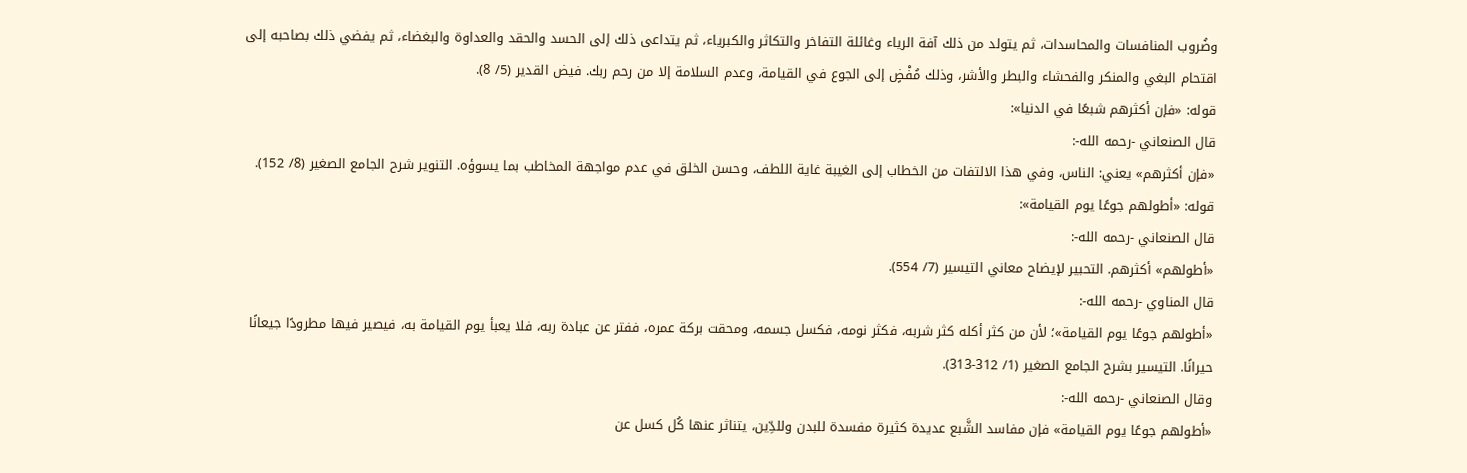وضُروب المنافسات والمحاسدات، ثم يتولد من ذلك آفة الرياء وغائلة التفاخر والتكاثر والكبرياء، ثم يتداعى ذلك إلى الحسد والحقد والعداوة والبغضاء، ثم يفضي ذلك بصاحبه إلى اقتحام البغي والمنكر والفحشاء والبطر والأشر، وذلك مُفْضٍ إلى الجوع في القيامة، وعدم السلامة إلا من رحم ربك. فيض القدير (5/ 8).
قوله: «فإن أكثرهم شبعًا في الدنيا»:
قال الصنعاني -رحمه الله-:
«فإن أكثرهم» يعني: الناس، وفي هذا الالتفات من الخطاب إلى الغيبة غاية اللطف، وحسن الخلق في عدم مواجهة المخاطب بما يسوؤه. التنوير شرح الجامع الصغير (8/ 152).
قوله: «أطولهم جوعًا يوم القيامة»:
قال الصنعاني -رحمه الله-:
«أطولهم» أكثرهم. التحبير لإيضاح معاني التيسير (7/ 554).
قال المناوي -رحمه الله-:
«أطولهم جوعًا يوم القيامة»؛ لأن من كثر أكله كثر شربه، فكثر نومه، فكسل جسمه، ومحقت بركة عمره، ففتر عن عبادة ربه، فلا يعبأ يوم القيامة به، فيصير فيها مطرودًا جيعانًا حيرانًا. التيسير بشرح الجامع الصغير (1/ 312-313).
وقال الصنعاني -رحمه الله-:
«أطولهم جوعًا يوم القيامة» فإن مفاسد الشَّبع عديدة كثيرة مفسدة للبدن وللدِّين، يتناثر عنها كُل كسل عن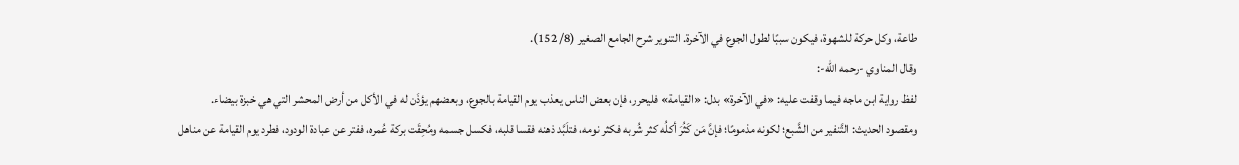طاعة، وكل حركة للشهوة، فيكون سببًا لطول الجوع في الآخرة. التنوير شرح الجامع الصغير (8/ 152).
وقال المناوي -رحمه الله-:
لفظ رواية ابن ماجه فيما وقفت عليه: «في الآخرة» بدل: «القيامة» فليحرر، فإن بعض الناس يعذب يوم القيامة بالجوع، وبعضهم يؤذَن له في الأكل من أرض المحشر التي هي خبزة بيضاء.
ومقصود الحديث: التَّنفير من الشَّبع؛ لكونه مذمومًا؛ فإنَّ مَن كَثُرَ أكلُه كثر شُربه فكثر نومه، فتلَبَّد ذهنه فقسا قلبه، فكسل جسمه ومُحِقَت بركة عُمره، ففتر عن عبادة الودود، فطرد يوم القيامة عن مناهل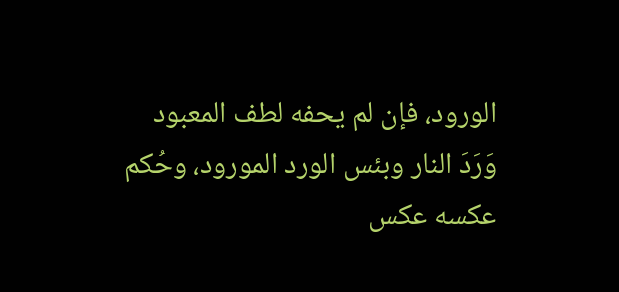الورود، فإن لم يحفه لطف المعبود وَرَدَ النار وبئس الورد المورود، وحُكم عكسه عكس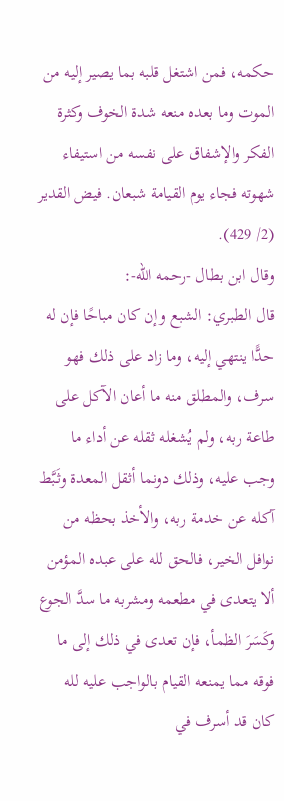حكمه، فمن اشتغل قلبه بما يصير إليه من الموت وما بعده منعه شدة الخوف وكثرة الفكر والإشفاق على نفسه من استيفاء شهوته فجاء يوم القيامة شبعان. فيض القدير (2/ 429).
وقال ابن بطال -رحمه الله-:
قال الطبري: الشبع وإن كان مباحًا فإن له حدًّا ينتهي إليه، وما زاد على ذلك فهو سرف، والمطلق منه ما أعان الآكل على طاعة ربه، ولم يُشغله ثقله عن أداء ما وجب عليه، وذلك دونما أثقل المعدة وثَبَّط آكله عن خدمة ربه، والأخذ بحظه من نوافل الخير، فالحق لله على عبده المؤمن ألا يتعدى في مطعمه ومشربه ما سدَّ الجوع وكَسَرَ الظمأ، فإن تعدى في ذلك إلى ما فوقه مما يمنعه القيام بالواجب عليه لله كان قد أسرف في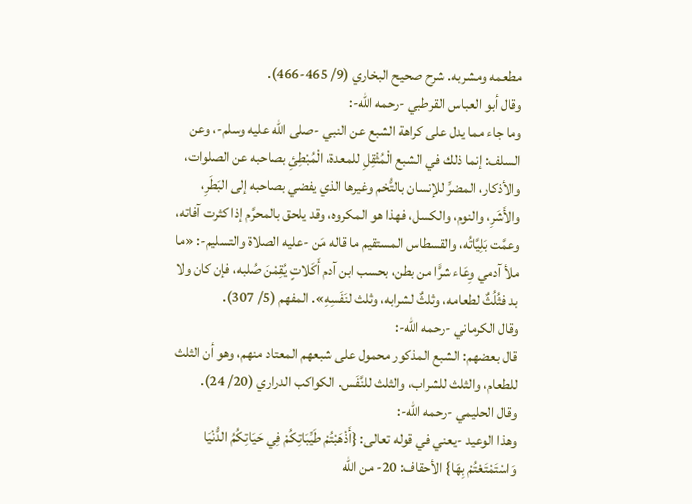مطعمه ومشربه. شرح صحيح البخاري (9/ 465-466).
وقال أبو العباس القرطبي -رحمه الله-:
وما جاء مما يدل على كراهة الشبع عن النبي -صلى الله عليه وسلم-، وعن السلف: إنما ذلك في الشبع الْمُثْقِلِ للمعدة، الْمُبْطِئِ بصاحبه عن الصلوات، والأذكار، المضرِّ للإنسان بالتُّخم وغيرها الذي يفضي بصاحبه إلى البَطَرِ، والأَشَرِ، والنوم، والكسل، فهذا هو المكروه، وقد يلحق بالمحرَّم إذا كثرت آفاته، وعمَّت بَلِيَّاتُه، والقسطاس المستقيم ما قاله مَن -عليه الصلاة والتسليم-: «ما ملأ آدمي وِعَاء شرًّا من بطن، بحسب ابن آدم أَكَلاتٍ يُقِمْنَ صُلبه، فإن كان ولا بد فثُلُثٌ لطعامه، وثلثٌ لشرابه، وثلث لنَفَسِهِ». المفهم (5/ 307).
وقال الكرماني -رحمه الله-:
قال بعضهم: الشبع المذكور محمول على شبعهم المعتاد منهم، وهو أن الثلث للطعام، والثلث للشراب، والثلث للنَّفَس. الكواكب الدراري (20/ 24).
وقال الحليمي -رحمه الله-:
وهذا الوعيد -يعني في قوله تعالى: {أَذْهَبْتُمْ طَيِّبَاتِكُمْ فِي حَيَاتِكُمُ الدُّنْيَا وَاسْتَمْتَعْتُمْ بِهَا} الأحقاف: 20- من الله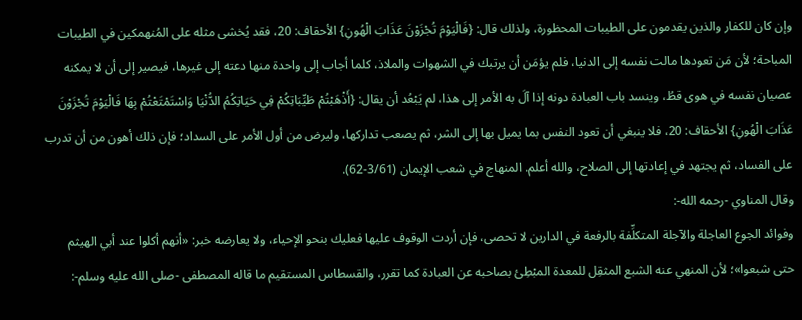وإن كان للكفار والذين يقدمون على الطيبات المحظورة، ولذلك قال: {فَالْيَوْمَ تُجْزَوْنَ عَذَابَ الْهُونِ} الأحقاف: 20، فقد يُخشى مثله على المُنهمكين في الطيبات المباحة؛ لأن مَن تعودها مالت نفسه إلى الدنيا، فلم يؤمَن أن يرتبك في الشهوات والملاذ، كلما أجاب إلى واحدة منها دعته إلى غيرها، فيصير إلى أن لا يمكنه عصيان نفسه في هوى قطُ، وينسد باب العبادة دونه إذا آلَ به الأمر إلى هذا، لم يَبْعُد أن يقال: {أَذْهَبْتُمْ طَيِّبَاتِكُمْ فِي حَيَاتِكُمُ الدُّنْيَا وَاسْتَمْتَعْتُمْ بِهَا فَالْيَوْمَ تُجْزَوْنَ عَذَابَ الْهُونِ} الأحقاف: 20، فلا ينبغي أن تعود النفس بما يميل بها إلى الشر، ثم يصعب تداركها، وليرض من أول الأمر على السداد؛ فإن ذلك أهون من أن تدرب على الفساد، ثم يجتهد في إعادتها إلى الصلاح، والله أعلم. المنهاج في شعب الإيمان (3/61-62).
وقال المناوي -رحمه الله-:
وفوائد الجوع العاجلة والآجلة المتكلِّفة بالرفعة في الدارين لا تحصى، فإن أردت الوقوف عليها فعليك بنحو الإحياء، ولا يعارضه خبر: «أنهم أكلوا عند أبي الهيثم حتى شبعوا»؛ لأن المنهي عنه الشبع المثقِل للمعدة المبْطِئ بصاحبه عن العبادة كما تقرر، والقسطاس المستقيم ما قاله المصطفى -صلى الله عليه وسلم-: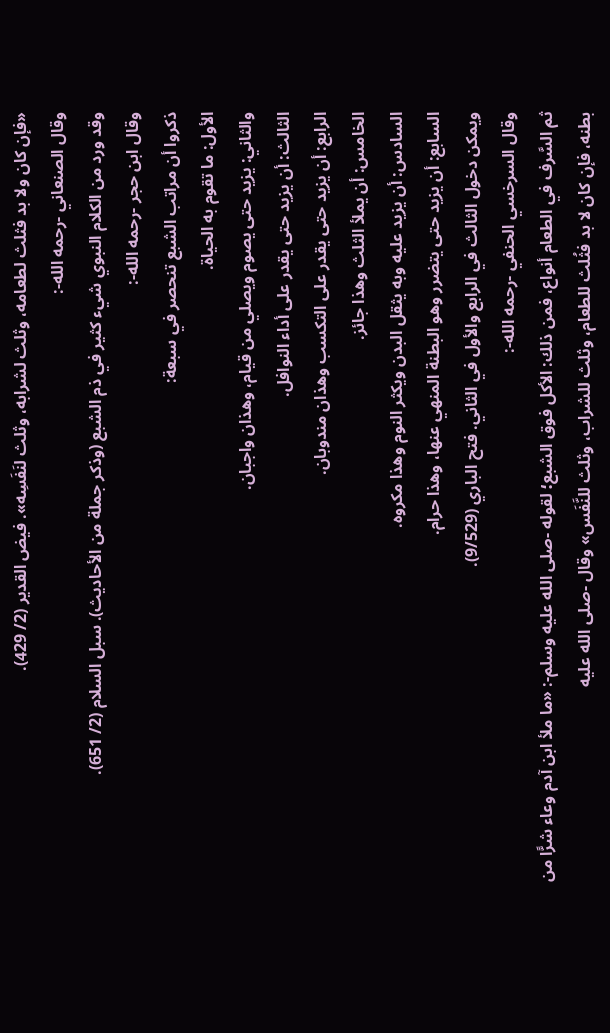«فإن كان ولا بد فثلث لطعامه، وثلث لشرابه، وثلث لنَفَسِه». فيض القدير (2/ 429).
وقال الصنعاني -رحمه الله-:
وقد ورد من الكلام النبوي شيء كثير في ذم الشبع (وذكر جملة من الأحاديث). سبل السلام (2/ 651).
وقال ابن حجر -رحمه الله-:
ذكروا أن مراتب الشبع تنحصر في سبعة:
الأول: ما تقوم به الحياة.
والثاني: يزيد حتى يصوم ويصلي من قيام، وهذان واجبان.
الثالث: أن يزيد حتى يقدر على أداء النوافل.
الرابع: أن يزيد حتى يقدر على التكسب وهذان مندوبان.
الخامس: أن يملأ الثلث وهذا جائز.
السادس: أن يزيد عليه وبه يثقل البدن ويكثر النوم وهذا مكروه.
السابع: أن يزيد حتى يتضرر وهو البطنة المنهي عنها، وهذا حرام.
ويمكن دخول الثالث في الرابع والأول في الثاني. فتح الباري (9/529).
وقال السرخسي الحنفي -رحمه الله-:
ثم السَّرف في الطعام أنواع، فمن ذلك: الأكل فوق الشبع؛ لقوله -صلى الله عليه وسلم-: «ما ملأ ابن آدم وعاء شرًّا من بطنه، فإن كان لا بد فثُلث للطعام، وثلث للشراب، وثلث للنَّفَس» وقال -صلى الله عليه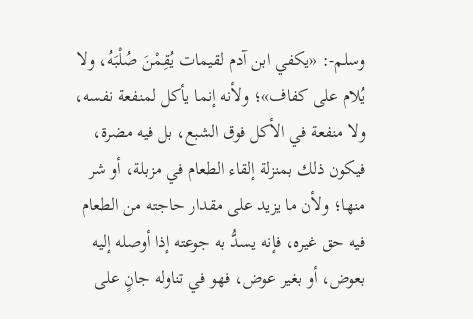وسلم-: «يكفي ابن آدم لقيمات يُقِمْنَ صُلْبَهُ، ولا يُلام على كفاف»؛ ولأنه إنما يأكل لمنفعة نفسه، ولا منفعة في الأكل فوق الشبع، بل فيه مضرة، فيكون ذلك بمنزلة إلقاء الطعام في مزبلة، أو شر منها؛ ولأن ما يزيد على مقدار حاجته من الطعام فيه حق غيره، فإنه يسدُّ به جوعته إذا أوصله إليه بعوض، أو بغير عوض، فهو في تناوله جانٍ على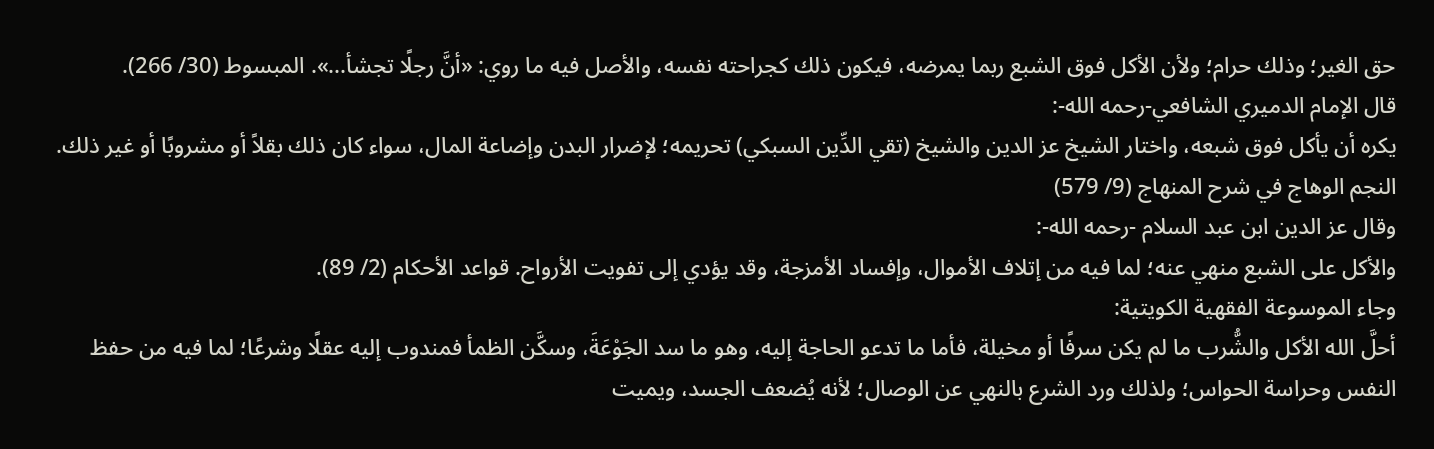حق الغير؛ وذلك حرام؛ ولأن الأكل فوق الشبع ربما يمرضه، فيكون ذلك كجراحته نفسه، والأصل فيه ما روي: «أنَّ رجلًا تجشأ...». المبسوط (30/ 266).
قال الإمام الدميري الشافعي-رحمه الله-:
يكره أن يأكل فوق شبعه، واختار الشيخ عز الدين والشيخ (تقي الدِّين السبكي) تحريمه؛ لإضرار البدن وإضاعة المال، سواء كان ذلك بقلاً أو مشروبًا أو غير ذلك. النجم الوهاج في شرح المنهاج (9/ 579)
وقال عز الدين ابن عبد السلام -رحمه الله-:
والأكل على الشبع منهي عنه؛ لما فيه من إتلاف الأموال، وإفساد الأمزجة، وقد يؤدي إلى تفويت الأرواح. قواعد الأحكام (2/ 89).
وجاء الموسوعة الفقهية الكويتية:
أحلَّ الله الأكل والشُّرب ما لم يكن سرفًا أو مخيلة، فأما ما تدعو الحاجة إليه، وهو ما سد الجَوْعَةَ، وسكَّن الظمأ فمندوب إليه عقلًا وشرعًا؛ لما فيه من حفظ النفس وحراسة الحواس؛ ولذلك ورد الشرع بالنهي عن الوصال؛ لأنه يُضعف الجسد، ويميت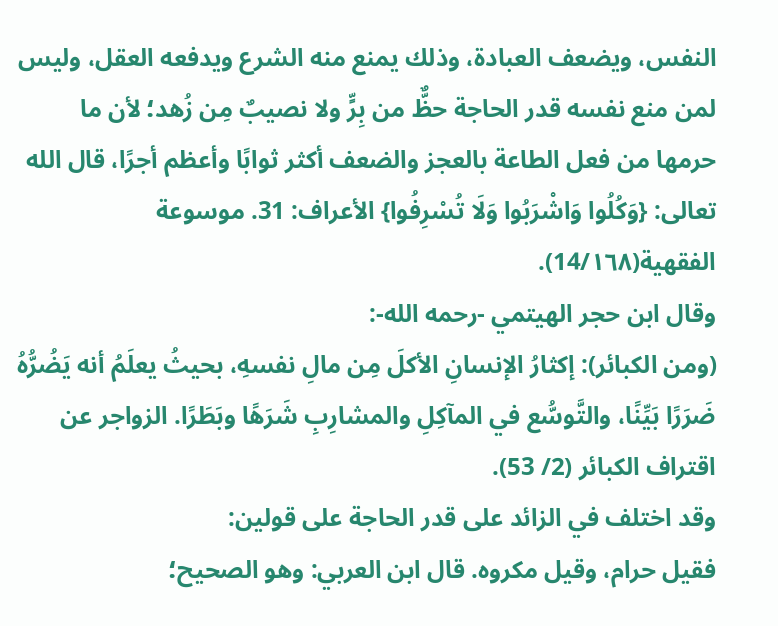النفس، ويضعف العبادة، وذلك يمنع منه الشرع ويدفعه العقل، وليس لمن منع نفسه قدر الحاجة حظٌّ من بِرٍّ ولا نصيبٌ مِن زُهد؛ لأن ما حرمها من فعل الطاعة بالعجز والضعف أكثر ثوابًا وأعظم أجرًا، قال الله تعالى: {وَكُلُوا وَاشْرَبُوا وَلَا تُسْرِفُوا} الأعراف: 31. موسوعة الفقهية(14/١٦٨).
وقال ابن حجر الهيتمي -رحمه الله-:
(ومن الكبائر): إكثارُ الإنسانِ الأكلَ مِن مالِ نفسهِ، بحيثُ يعلَمُ أنه يَضُرُّهُ ضَرَرًا بَيِّنًا، والتَّوسُّع في المآكِلِ والمشارِبِ شَرَهًا وبَطَرًا. الزواجر عن اقتراف الكبائر (2/ 53).
وقد اختلف في الزائد على قدر الحاجة على قولين:
فقيل حرام، وقيل مكروه. قال ابن العربي: وهو الصحيح؛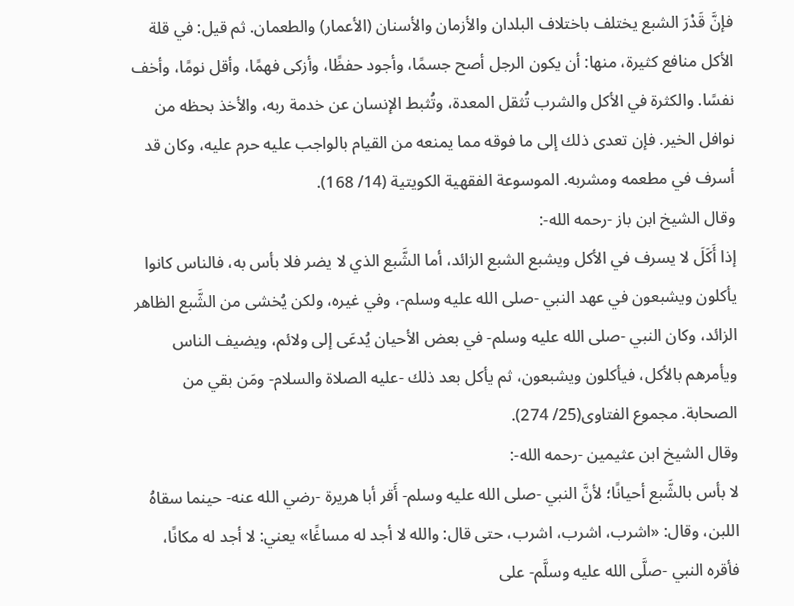فإنَّ قَدْرَ الشبع يختلف باختلاف البلدان والأزمان والأسنان (الأعمار) والطعمان. ثم قيل: في قلة الأكل منافع كثيرة، منها: أن يكون الرجل أصح جسمًا، وأجود حفظًا، وأزكى فهمًا، وأقل نومًا، وأخف نفسًا. والكثرة في الأكل والشرب تُثقل المعدة، وتُثبط الإنسان عن خدمة ربه، والأخذ بحظه من نوافل الخير. فإن تعدى ذلك إلى ما فوقه مما يمنعه من القيام بالواجب عليه حرم عليه، وكان قد أسرف في مطعمه ومشربه. الموسوعة الفقهية الكويتية (14/ 168).
وقال الشيخ ابن باز -رحمه الله-:
إذا أَكَلَ لا يسرف في الأكل ويشبع الشبع الزائد، أما الشَّبع الذي لا يضر فلا بأس به، فالناس كانوا يأكلون ويشبعون في عهد النبي -صلى الله عليه وسلم-، وفي غيره، ولكن يُخشى من الشَّبع الظاهر الزائد، وكان النبي -صلى الله عليه وسلم- في بعض الأحيان يُدعَى إلى ولائم، ويضيف الناس ويأمرهم بالأكل، فيأكلون ويشبعون، ثم يأكل بعد ذلك -عليه الصلاة والسلام- ومَن بقي من الصحابة. مجموع الفتاوى(25/ 274).
وقال الشيخ ابن عثيمين -رحمه الله-:
لا بأس بالشَّبع أحيانًا؛ لأنَّ النبي -صلى الله عليه وسلم- أَقر أبا هريرة -رضي الله عنه- حينما سقاهُ اللبن، وقال: «اشرب، اشرب، اشرب، حتى قال: والله لا أجد له مساغًا» يعني: لا أجد له مكانًا، فأقره النبي -صلَّى الله عليه وسلَّم- على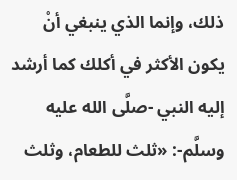ذلك، وإنما الذي ينبغي أنْ يكون الأكثر في أكلك كما أرشد إليه النبي -صلَّى الله عليه وسلَّم-: «ثلث للطعام، وثلث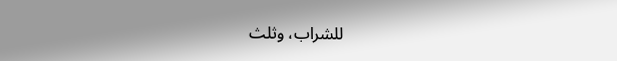للشراب، وثلث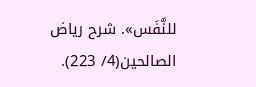للنَّفَس». شرح رياض الصالحين(4/ 223).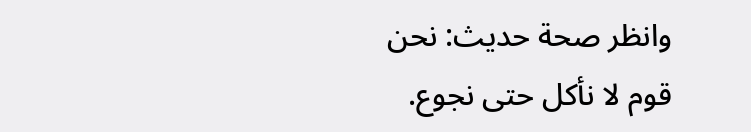وانظر صحة حديث: نحن قوم لا نأكل حتى نجوع.